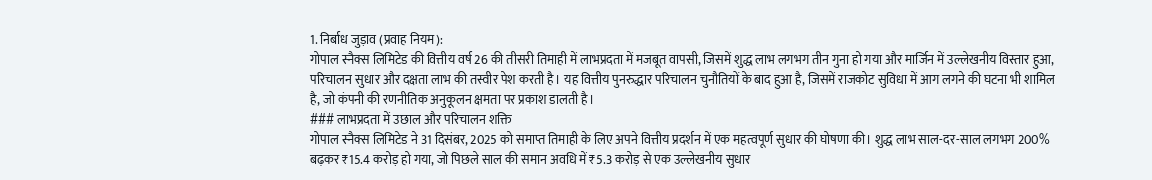1. निर्बाध जुड़ाव (प्रवाह नियम):
गोपाल स्नैक्स लिमिटेड की वित्तीय वर्ष 26 की तीसरी तिमाही में लाभप्रदता में मजबूत वापसी, जिसमें शुद्ध लाभ लगभग तीन गुना हो गया और मार्जिन में उल्लेखनीय विस्तार हुआ, परिचालन सुधार और दक्षता लाभ की तस्वीर पेश करती है। यह वित्तीय पुनरुद्धार परिचालन चुनौतियों के बाद हुआ है, जिसमें राजकोट सुविधा में आग लगने की घटना भी शामिल है, जो कंपनी की रणनीतिक अनुकूलन क्षमता पर प्रकाश डालती है।
### लाभप्रदता में उछाल और परिचालन शक्ति
गोपाल स्नैक्स लिमिटेड ने 31 दिसंबर, 2025 को समाप्त तिमाही के लिए अपने वित्तीय प्रदर्शन में एक महत्वपूर्ण सुधार की घोषणा की। शुद्ध लाभ साल-दर-साल लगभग 200% बढ़कर ₹15.4 करोड़ हो गया, जो पिछले साल की समान अवधि में ₹5.3 करोड़ से एक उल्लेखनीय सुधार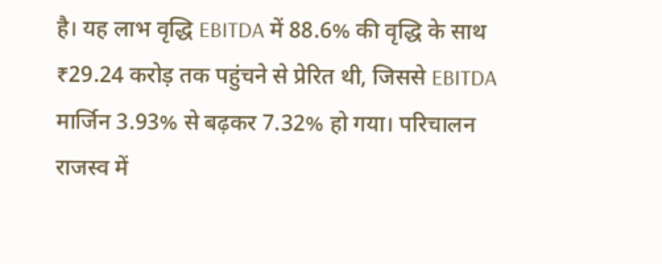है। यह लाभ वृद्धि EBITDA में 88.6% की वृद्धि के साथ ₹29.24 करोड़ तक पहुंचने से प्रेरित थी, जिससे EBITDA मार्जिन 3.93% से बढ़कर 7.32% हो गया। परिचालन राजस्व में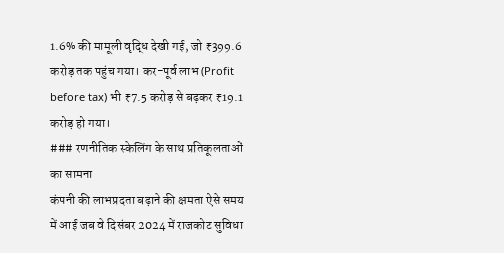1.6% की मामूली वृद्धि देखी गई, जो ₹399.6 करोड़ तक पहुंच गया। कर-पूर्व लाभ (Profit before tax) भी ₹7.5 करोड़ से बढ़कर ₹19.1 करोड़ हो गया।
### रणनीतिक स्केलिंग के साथ प्रतिकूलताओं का सामना
कंपनी की लाभप्रदता बढ़ाने की क्षमता ऐसे समय में आई जब वे दिसंबर 2024 में राजकोट सुविधा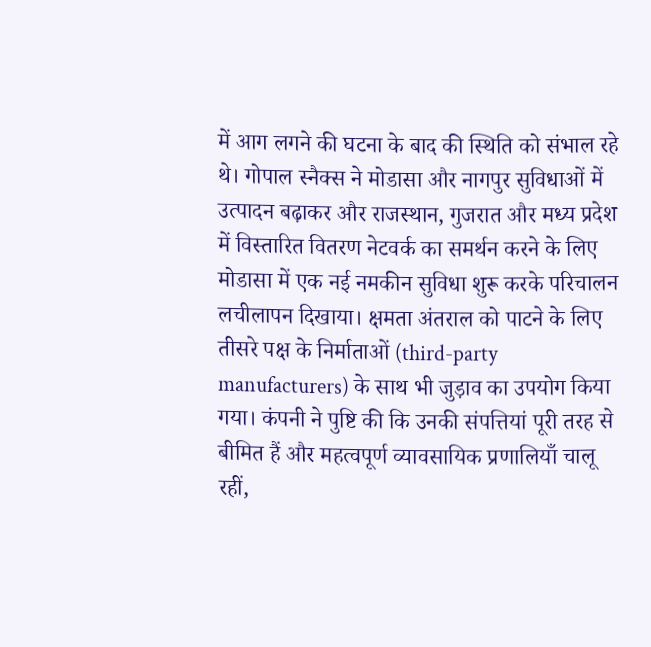में आग लगने की घटना के बाद की स्थिति को संभाल रहे थे। गोपाल स्नैक्स ने मोडासा और नागपुर सुविधाओं में उत्पादन बढ़ाकर और राजस्थान, गुजरात और मध्य प्रदेश में विस्तारित वितरण नेटवर्क का समर्थन करने के लिए मोडासा में एक नई नमकीन सुविधा शुरू करके परिचालन लचीलापन दिखाया। क्षमता अंतराल को पाटने के लिए तीसरे पक्ष के निर्माताओं (third-party manufacturers) के साथ भी जुड़ाव का उपयोग किया गया। कंपनी ने पुष्टि की कि उनकी संपत्तियां पूरी तरह से बीमित हैं और महत्वपूर्ण व्यावसायिक प्रणालियाँ चालू रहीं,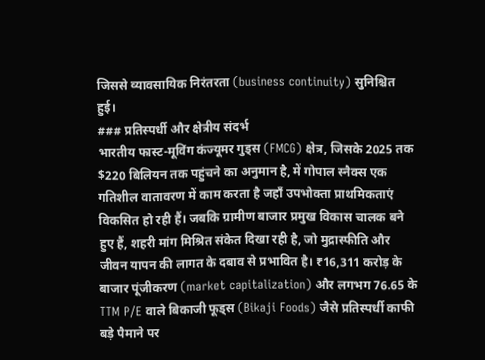जिससे व्यावसायिक निरंतरता (business continuity) सुनिश्चित हुई।
### प्रतिस्पर्धी और क्षेत्रीय संदर्भ
भारतीय फास्ट-मूविंग कंज्यूमर गुड्स (FMCG) क्षेत्र, जिसके 2025 तक $220 बिलियन तक पहुंचने का अनुमान है, में गोपाल स्नैक्स एक गतिशील वातावरण में काम करता है जहाँ उपभोक्ता प्राथमिकताएं विकसित हो रही हैं। जबकि ग्रामीण बाजार प्रमुख विकास चालक बने हुए हैं, शहरी मांग मिश्रित संकेत दिखा रही है, जो मुद्रास्फीति और जीवन यापन की लागत के दबाव से प्रभावित है। ₹16,311 करोड़ के बाजार पूंजीकरण (market capitalization) और लगभग 76.65 के TTM P/E वाले बिकाजी फूड्स (Bikaji Foods) जैसे प्रतिस्पर्धी काफी बड़े पैमाने पर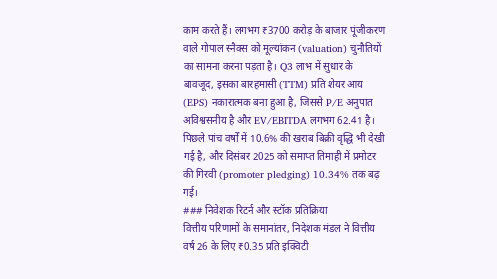काम करते हैं। लगभग ₹3700 करोड़ के बाजार पूंजीकरण वाले गोपाल स्नैक्स को मूल्यांकन (valuation) चुनौतियों का सामना करना पड़ता है। Q3 लाभ में सुधार के बावजूद, इसका बारहमासी (TTM) प्रति शेयर आय (EPS) नकारात्मक बना हुआ है, जिससे P/E अनुपात अविश्वसनीय है और EV/EBITDA लगभग 62.41 है। पिछले पांच वर्षों में 10.6% की खराब बिक्री वृद्धि भी देखी गई है, और दिसंबर 2025 को समाप्त तिमाही में प्रमोटर की गिरवी (promoter pledging) 10.34% तक बढ़ गई।
### निवेशक रिटर्न और स्टॉक प्रतिक्रिया
वित्तीय परिणामों के समानांतर, निदेशक मंडल ने वित्तीय वर्ष 26 के लिए ₹0.35 प्रति इक्विटी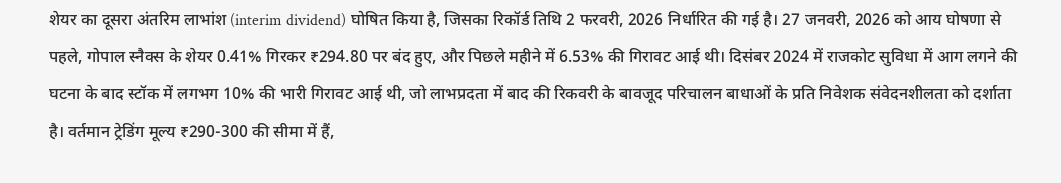शेयर का दूसरा अंतरिम लाभांश (interim dividend) घोषित किया है, जिसका रिकॉर्ड तिथि 2 फरवरी, 2026 निर्धारित की गई है। 27 जनवरी, 2026 को आय घोषणा से पहले, गोपाल स्नैक्स के शेयर 0.41% गिरकर ₹294.80 पर बंद हुए, और पिछले महीने में 6.53% की गिरावट आई थी। दिसंबर 2024 में राजकोट सुविधा में आग लगने की घटना के बाद स्टॉक में लगभग 10% की भारी गिरावट आई थी, जो लाभप्रदता में बाद की रिकवरी के बावजूद परिचालन बाधाओं के प्रति निवेशक संवेदनशीलता को दर्शाता है। वर्तमान ट्रेडिंग मूल्य ₹290-300 की सीमा में हैं,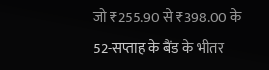जो ₹255.90 से ₹398.00 के 52-सप्ताह के बैंड के भीतर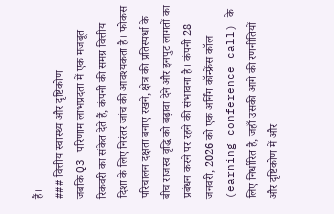हैं।
### वित्तीय स्वास्थ्य और दृष्टिकोण
जबकि Q3 परिणाम लाभप्रदता में एक मजबूत रिकवरी का संकेत देते हैं, कंपनी की समग्र वित्तीय दिशा के लिए निरंतर जांच की आवश्यकता है। फोकस परिचालन दक्षता बनाए रखने, क्षेत्र की प्रतिस्पर्धा के बीच राजस्व वृद्धि को बढ़ावा देने और इनपुट लागतों का प्रबंधन करने पर रहने की संभावना है। कंपनी 28 जनवरी, 2026 को एक अर्निंग कॉन्फ्रेंस कॉल (earning conference call) के लिए निर्धारित है, जहाँ उसकी आगे की रणनीतियों और दृष्टिकोण में और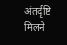अंतर्दृष्टि मिलने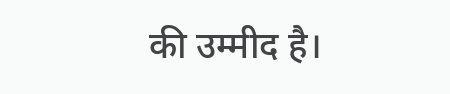की उम्मीद है।